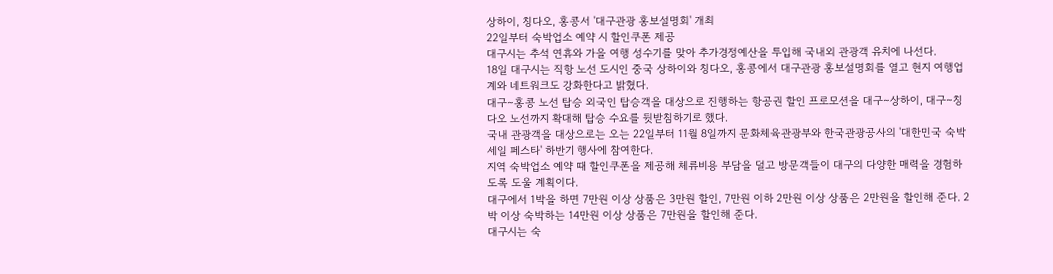상하이, 칭다오, 홍콩서 '대구관광 홍보설명회' 개최
22일부터 숙박업소 예약 시 할인쿠폰 제공
대구시는 추석 연휴와 가을 여행 성수기를 맞아 추가경정예산을 투입해 국내외 관광객 유치에 나선다.
18일 대구시는 직항 노선 도시인 중국 상하이와 칭다오, 홍콩에서 대구관광 홍보설명회를 열고 현지 여행업계와 네트워크도 강화한다고 밝혔다.
대구∼홍콩 노선 탑승 외국인 탑승객을 대상으로 진행하는 항공권 할인 프로모션을 대구∼상하이, 대구∼칭다오 노선까지 확대해 탑승 수요를 뒷받침하기로 했다.
국내 관광객을 대상으로는 오는 22일부터 11월 8일까지 문화체육관광부와 한국관광공사의 '대한민국 숙박세일 페스타' 하반기 행사에 참여한다.
지역 숙박업소 예약 때 할인쿠폰을 제공해 체류비용 부담을 덜고 방문객들이 대구의 다양한 매력을 경험하도록 도울 계획이다.
대구에서 1박을 하면 7만원 이상 상품은 3만원 할인, 7만원 이하 2만원 이상 상품은 2만원을 할인해 준다. 2박 이상 숙박하는 14만원 이상 상품은 7만원을 할인해 준다.
대구시는 숙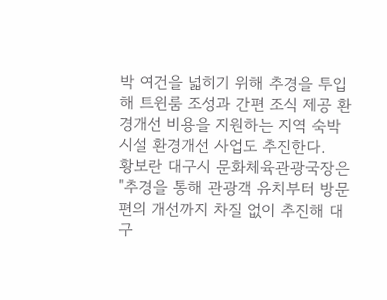박 여건을 넓히기 위해 추경을 투입해 트윈룸 조성과 간편 조식 제공 환경개선 비용을 지원하는 지역 숙박시설 환경개선 사업도 추진한다.
황보란 대구시 문화체육관광국장은 "추경을 통해 관광객 유치부터 방문 편의 개선까지 차질 없이 추진해 대구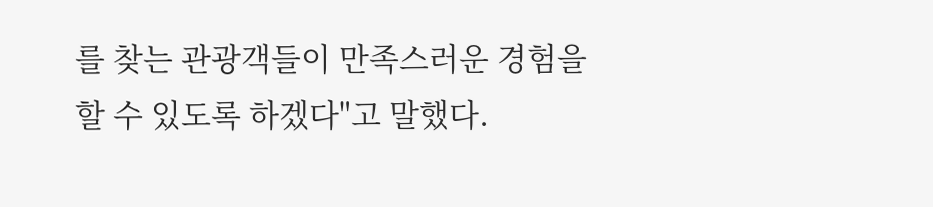를 찾는 관광객들이 만족스러운 경험을 할 수 있도록 하겠다"고 말했다.